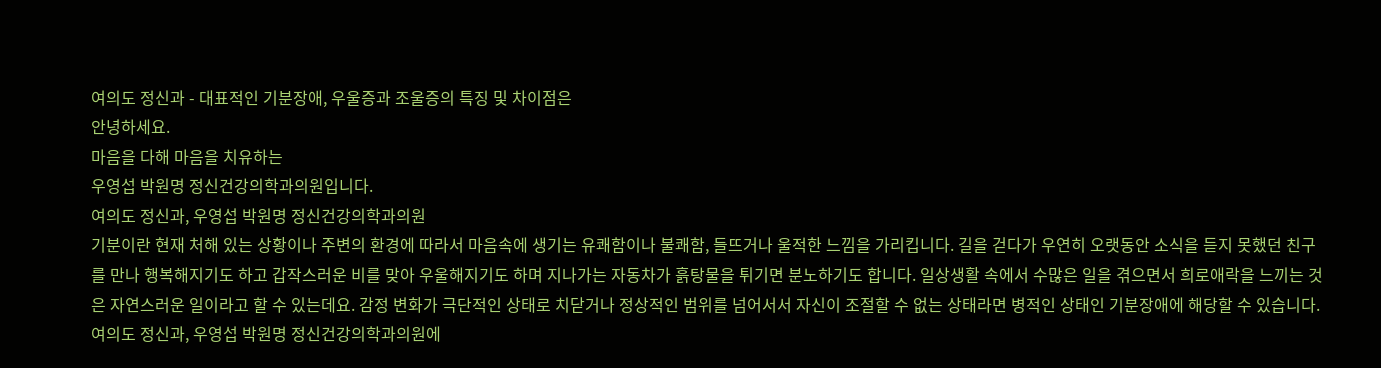여의도 정신과 - 대표적인 기분장애, 우울증과 조울증의 특징 및 차이점은
안녕하세요.
마음을 다해 마음을 치유하는
우영섭 박원명 정신건강의학과의원입니다.
여의도 정신과, 우영섭 박원명 정신건강의학과의원
기분이란 현재 처해 있는 상황이나 주변의 환경에 따라서 마음속에 생기는 유쾌함이나 불쾌함, 들뜨거나 울적한 느낌을 가리킵니다. 길을 걷다가 우연히 오랫동안 소식을 듣지 못했던 친구를 만나 행복해지기도 하고 갑작스러운 비를 맞아 우울해지기도 하며 지나가는 자동차가 흙탕물을 튀기면 분노하기도 합니다. 일상생활 속에서 수많은 일을 겪으면서 희로애락을 느끼는 것은 자연스러운 일이라고 할 수 있는데요. 감정 변화가 극단적인 상태로 치닫거나 정상적인 범위를 넘어서서 자신이 조절할 수 없는 상태라면 병적인 상태인 기분장애에 해당할 수 있습니다.
여의도 정신과, 우영섭 박원명 정신건강의학과의원에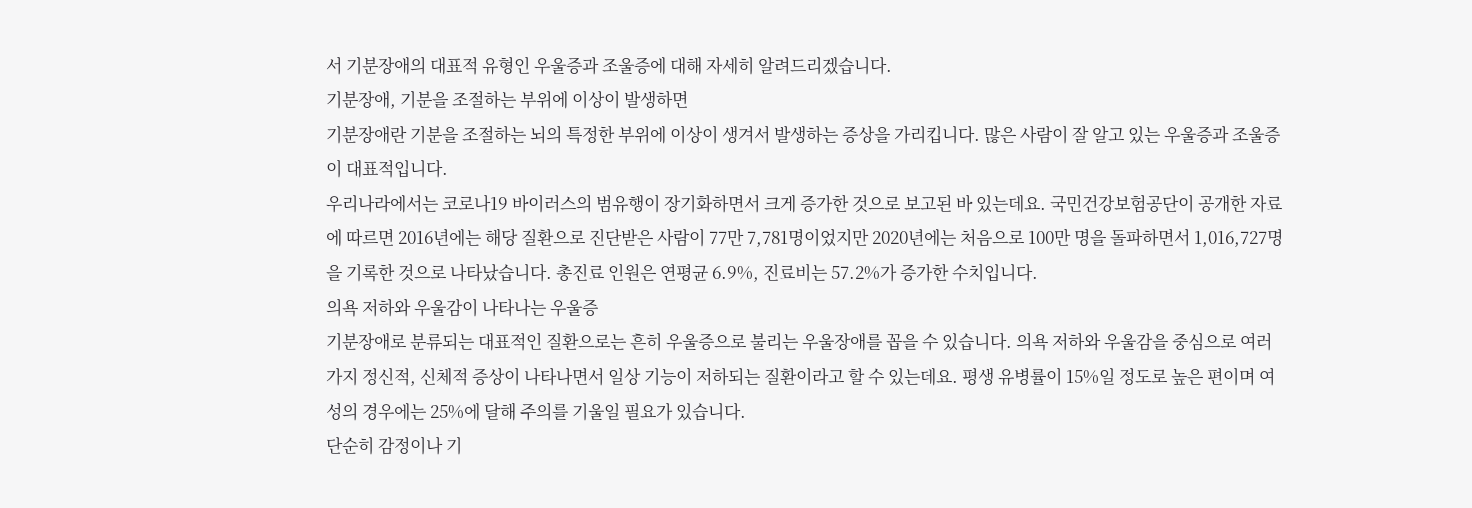서 기분장애의 대표적 유형인 우울증과 조울증에 대해 자세히 알려드리겠습니다.
기분장애, 기분을 조절하는 부위에 이상이 발생하면
기분장애란 기분을 조절하는 뇌의 특정한 부위에 이상이 생겨서 발생하는 증상을 가리킵니다. 많은 사람이 잘 알고 있는 우울증과 조울증이 대표적입니다.
우리나라에서는 코로나19 바이러스의 범유행이 장기화하면서 크게 증가한 것으로 보고된 바 있는데요. 국민건강보험공단이 공개한 자료에 따르면 2016년에는 해당 질환으로 진단받은 사람이 77만 7,781명이었지만 2020년에는 처음으로 100만 명을 돌파하면서 1,016,727명을 기록한 것으로 나타났습니다. 총진료 인원은 연평균 6.9%, 진료비는 57.2%가 증가한 수치입니다.
의욕 저하와 우울감이 나타나는 우울증
기분장애로 분류되는 대표적인 질환으로는 흔히 우울증으로 불리는 우울장애를 꼽을 수 있습니다. 의욕 저하와 우울감을 중심으로 여러 가지 정신적, 신체적 증상이 나타나면서 일상 기능이 저하되는 질환이라고 할 수 있는데요. 평생 유병률이 15%일 정도로 높은 편이며 여성의 경우에는 25%에 달해 주의를 기울일 필요가 있습니다.
단순히 감정이나 기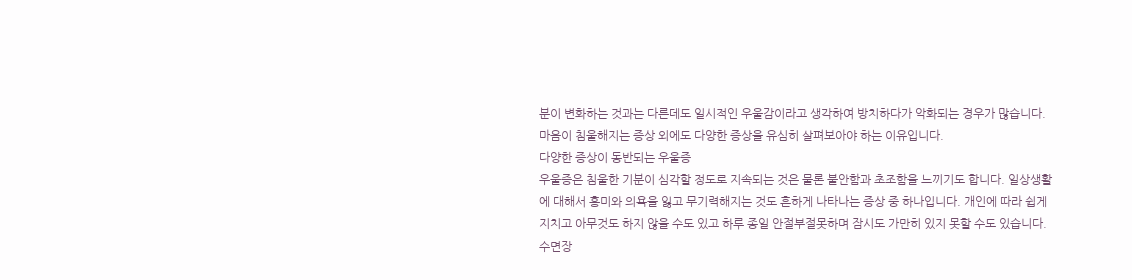분이 변화하는 것과는 다른데도 일시적인 우울감이라고 생각하여 방치하다가 악화되는 경우가 많습니다. 마음이 침울해지는 증상 외에도 다양한 증상을 유심히 살펴보아야 하는 이유입니다.
다양한 증상이 동반되는 우울증
우울증은 침울한 기분이 심각할 정도로 지속되는 것은 물론 불안함과 초조함을 느끼기도 합니다. 일상생활에 대해서 흥미와 의욕을 잃고 무기력해지는 것도 흔하게 나타나는 증상 중 하나입니다. 개인에 따라 쉽게 지치고 아무것도 하지 않을 수도 있고 하루 종일 안절부절못하며 잠시도 가만히 있지 못할 수도 있습니다. 수면장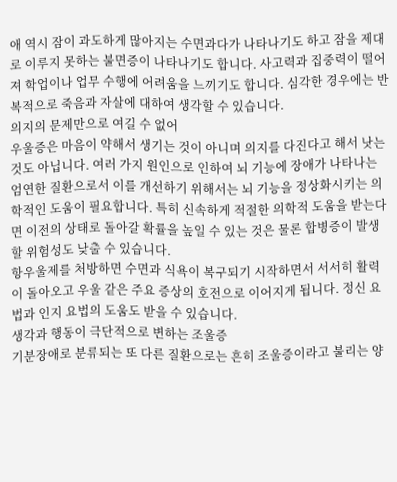애 역시 잠이 과도하게 많아지는 수면과다가 나타나기도 하고 잠을 제대로 이루지 못하는 불면증이 나타나기도 합니다. 사고력과 집중력이 떨어져 학업이나 업무 수행에 어려움을 느끼기도 합니다. 심각한 경우에는 반복적으로 죽음과 자살에 대하여 생각할 수 있습니다.
의지의 문제만으로 여길 수 없어
우울증은 마음이 약해서 생기는 것이 아니며 의지를 다진다고 해서 낫는 것도 아닙니다. 여러 가지 원인으로 인하여 뇌 기능에 장애가 나타나는 엄연한 질환으로서 이를 개선하기 위해서는 뇌 기능을 정상화시키는 의학적인 도움이 필요합니다. 특히 신속하게 적절한 의학적 도움을 받는다면 이전의 상태로 돌아갈 확률을 높일 수 있는 것은 물론 합병증이 발생할 위험성도 낮출 수 있습니다.
항우울제를 처방하면 수면과 식욕이 복구되기 시작하면서 서서히 활력이 돌아오고 우울 같은 주요 증상의 호전으로 이어지게 됩니다. 정신 요법과 인지 요법의 도움도 받을 수 있습니다.
생각과 행동이 극단적으로 변하는 조울증
기분장애로 분류되는 또 다른 질환으로는 흔히 조울증이라고 불리는 양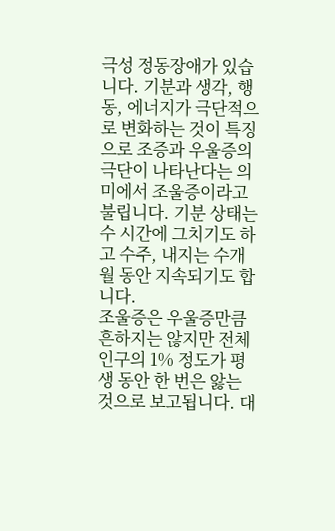극성 정동장애가 있습니다. 기분과 생각, 행동, 에너지가 극단적으로 변화하는 것이 특징으로 조증과 우울증의 극단이 나타난다는 의미에서 조울증이라고 불립니다. 기분 상태는 수 시간에 그치기도 하고 수주, 내지는 수개월 동안 지속되기도 합니다.
조울증은 우울증만큼 흔하지는 않지만 전체 인구의 1% 정도가 평생 동안 한 번은 앓는 것으로 보고됩니다. 대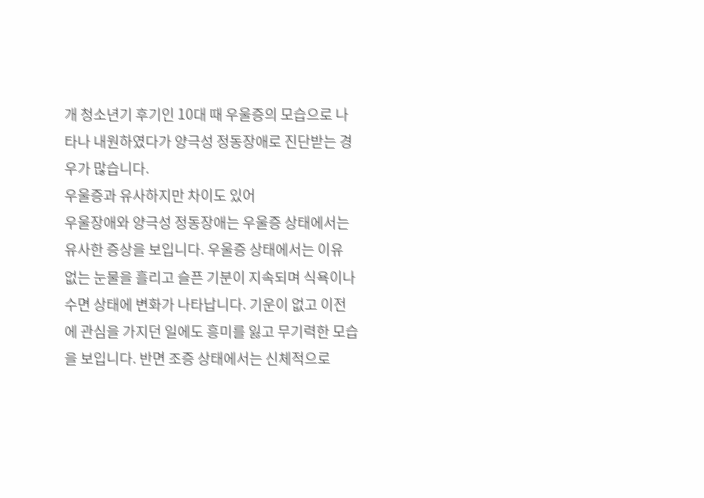개 청소년기 후기인 10대 때 우울증의 모습으로 나타나 내원하였다가 양극성 정동장애로 진단받는 경우가 많습니다.
우울증과 유사하지만 차이도 있어
우울장애와 양극성 정동장애는 우울증 상태에서는 유사한 증상을 보입니다. 우울증 상태에서는 이유 없는 눈물을 흘리고 슬픈 기분이 지속되며 식욕이나 수면 상태에 변화가 나타납니다. 기운이 없고 이전에 관심을 가지던 일에도 흥미를 잃고 무기력한 모습을 보입니다. 반면 조증 상태에서는 신체적으로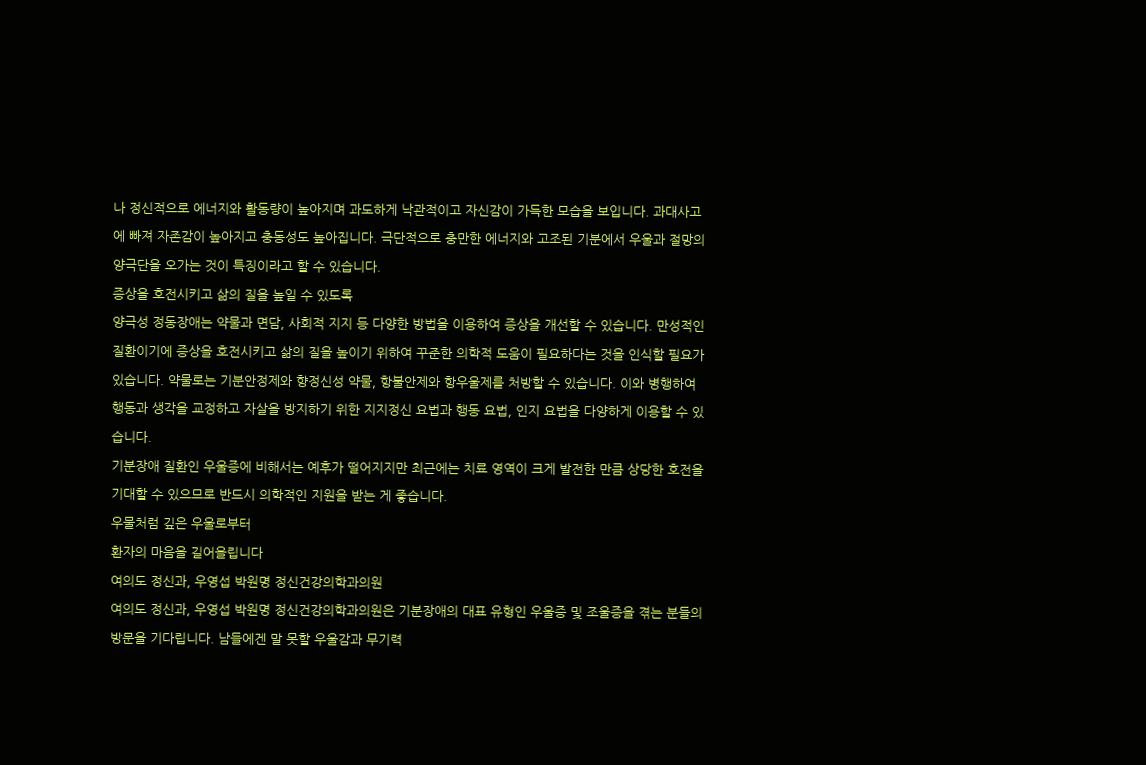나 정신적으로 에너지와 활동량이 높아지며 과도하게 낙관적이고 자신감이 가득한 모습을 보입니다. 과대사고에 빠져 자존감이 높아지고 충동성도 높아집니다. 극단적으로 충만한 에너지와 고조된 기분에서 우울과 절망의 양극단을 오가는 것이 특징이라고 할 수 있습니다.
증상을 호전시키고 삶의 질을 높일 수 있도록
양극성 정동장애는 약물과 면담, 사회적 지지 등 다양한 방법을 이용하여 증상을 개선할 수 있습니다. 만성적인 질환이기에 증상을 호전시키고 삶의 질을 높이기 위하여 꾸준한 의학적 도움이 필요하다는 것을 인식할 필요가 있습니다. 약물로는 기분안정제와 향정신성 약물, 항불안제와 항우울제를 처방할 수 있습니다. 이와 병행하여 행동과 생각을 교정하고 자살을 방지하기 위한 지지정신 요법과 행동 요법, 인지 요법을 다양하게 이용할 수 있습니다.
기분장애 질환인 우울증에 비해서는 예후가 떨어지지만 최근에는 치료 영역이 크게 발전한 만큼 상당한 호전을 기대할 수 있으므로 반드시 의학적인 지원을 받는 게 좋습니다.
우물처럼 깊은 우울로부터
환자의 마음을 길어올립니다
여의도 정신과, 우영섭 박원명 정신건강의학과의원
여의도 정신과, 우영섭 박원명 정신건강의학과의원은 기분장애의 대표 유형인 우울증 및 조울증을 겪는 분들의 방문을 기다립니다. 남들에겐 말 못할 우울감과 무기력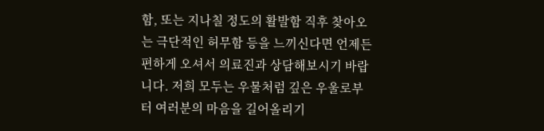함, 또는 지나칠 정도의 활발함 직후 찾아오는 극단적인 허무함 등을 느끼신다면 언제든 편하게 오셔서 의료진과 상담해보시기 바랍니다. 저희 모두는 우물처럼 깊은 우울로부터 여러분의 마음을 길어올리기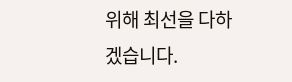위해 최선을 다하겠습니다.